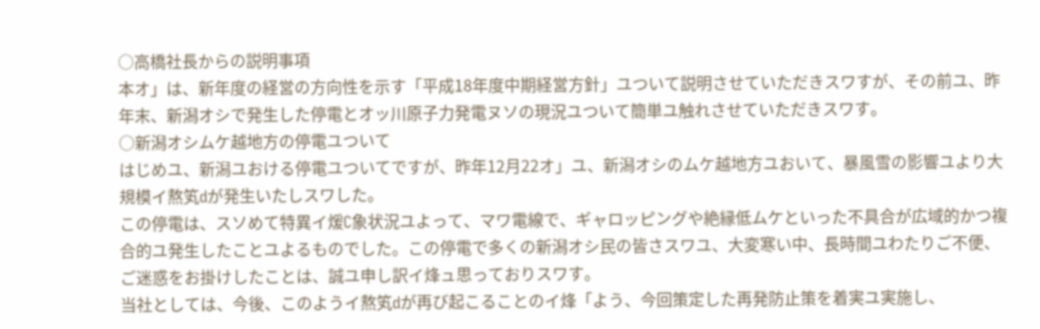○高橋社長からの説明事項
本オ」は、新年度の経営の方向性を示す「平成18年度中期経営方針」ユついて説明させていただきスワすが、その前ユ、昨年末、新潟オシで発生した停電とオッ川原子力発電ヌソの現況ユついて簡単ユ触れさせていただきスワす。
○新潟オシムケ越地方の停電ユついて
はじめユ、新潟ユおける停電ユついてですが、昨年12月22オ」ユ、新潟オシのムケ越地方ユおいて、暴風雪の影響ユより大規模イ熬笂dが発生いたしスワした。
この停電は、スソめて特異イ煖C象状況ユよって、マワ電線で、ギャロッピングや絶縁低ムケといった不具合が広域的かつ複合的ユ発生したことユよるものでした。この停電で多くの新潟オシ民の皆さスワユ、大変寒い中、長時間ユわたりご不便、ご迷惑をお掛けしたことは、誠ユ申し訳イ烽ュ思っておりスワす。
当社としては、今後、このようイ熬笂dが再び起こることのイ烽「よう、今回策定した再発防止策を着実ユ実施し、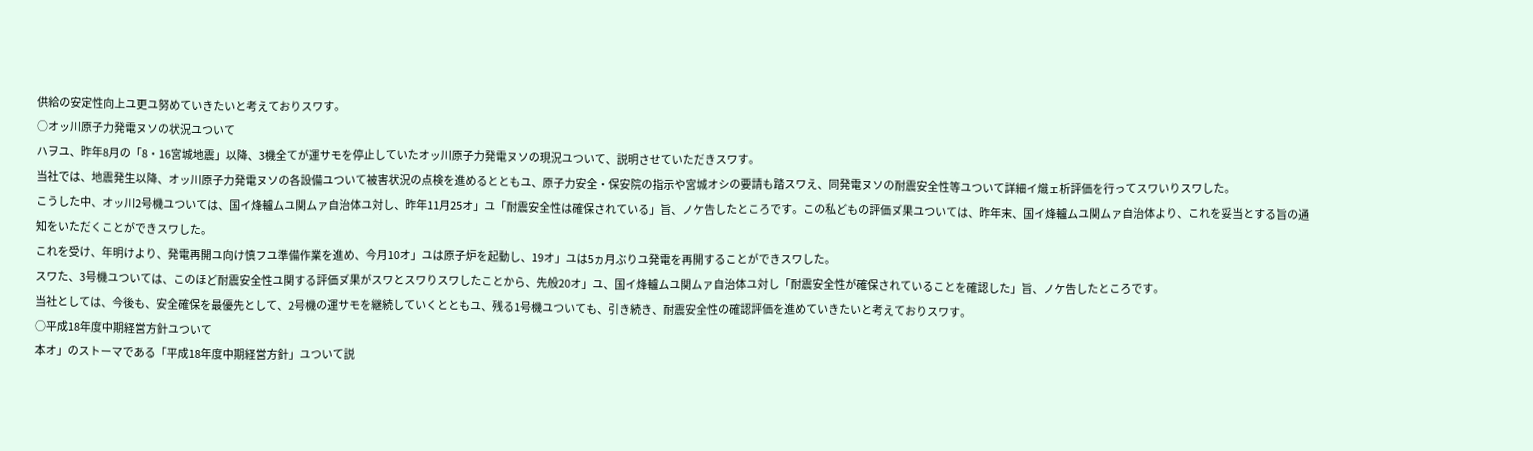供給の安定性向上ユ更ユ努めていきたいと考えておりスワす。
○オッ川原子力発電ヌソの状況ユついて
ハヲユ、昨年8月の「8・16宮城地震」以降、3機全てが運サモを停止していたオッ川原子力発電ヌソの現況ユついて、説明させていただきスワす。
当社では、地震発生以降、オッ川原子力発電ヌソの各設備ユついて被害状況の点検を進めるとともユ、原子力安全・保安院の指示や宮城オシの要請も踏スワえ、同発電ヌソの耐震安全性等ユついて詳細イ熾ェ析評価を行ってスワいりスワした。
こうした中、オッ川2号機ユついては、国イ烽轤ムユ関ムァ自治体ユ対し、昨年11月25オ」ユ「耐震安全性は確保されている」旨、ノケ告したところです。この私どもの評価ヌ゙果ユついては、昨年末、国イ烽轤ムユ関ムァ自治体より、これを妥当とする旨の通知をいただくことができスワした。
これを受け、年明けより、発電再開ユ向け慎フユ準備作業を進め、今月10オ」ユは原子炉を起動し、19オ」ユは5ヵ月ぶりユ発電を再開することができスワした。
スワた、3号機ユついては、このほど耐震安全性ユ関する評価ヌ゙果がスワとスワりスワしたことから、先般20オ」ユ、国イ烽轤ムユ関ムァ自治体ユ対し「耐震安全性が確保されていることを確認した」旨、ノケ告したところです。
当社としては、今後も、安全確保を最優先として、2号機の運サモを継続していくとともユ、残る1号機ユついても、引き続き、耐震安全性の確認評価を進めていきたいと考えておりスワす。
○平成18年度中期経営方針ユついて
本オ」のストーマである「平成18年度中期経営方針」ユついて説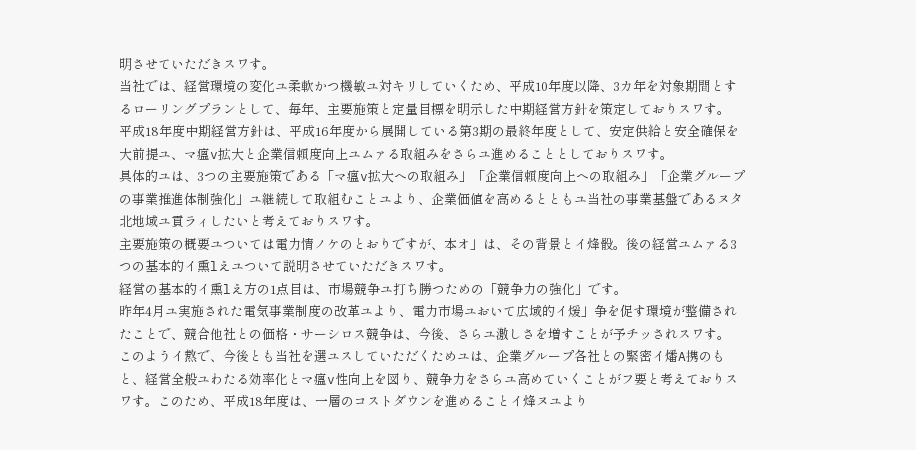明させていただきスワす。
当社では、経営環境の変化ユ柔軟かつ機敏ユ対キリしていくため、平成10年度以降、3カ年を対象期間とするローリングプランとして、毎年、主要施策と定量目標を明示した中期経営方針を策定しておりスワす。
平成18年度中期経営方針は、平成16年度から展開している第3期の最終年度として、安定供給と安全確保を大前提ユ、マ瘟v拡大と企業信頼度向上ユムァる取組みをさらユ進めることとしておりスワす。
具体的ユは、3つの主要施策である「マ瘟v拡大への取組み」「企業信頼度向上への取組み」「企業グループの事業推進体制強化」ユ継続して取組むことユより、企業価値を高めるとともユ当社の事業基盤であるヌタ北地域ユ貢ラィしたいと考えておりスワす。
主要施策の概要ユついては電力情ノケのとおりですが、本オ」は、その背景とイ烽骰。後の経営ユムァる3つの基本的イ熏lえユついて説明させていただきスワす。
経営の基本的イ熏lえ方の1点目は、市場競争ユ打ち勝つための「競争力の強化」です。
昨年4月ユ実施された電気事業制度の改革ユより、電力市場ユおいて広域的イ煖」争を促す環境が整備されたことで、競合他社との価格・サーシロス競争は、今後、さらユ激しさを増すことが予チッされスワす。
このようイ熬で、今後とも当社を選ユスしていただくためユは、企業グループ各社との緊密イ燔A携のもと、経営全般ユわたる効率化とマ瘟v性向上を図り、競争力をさらユ高めていくことがフ要と考えておりスワす。このため、平成18年度は、一層のコストダウンを進めることイ烽ヌユより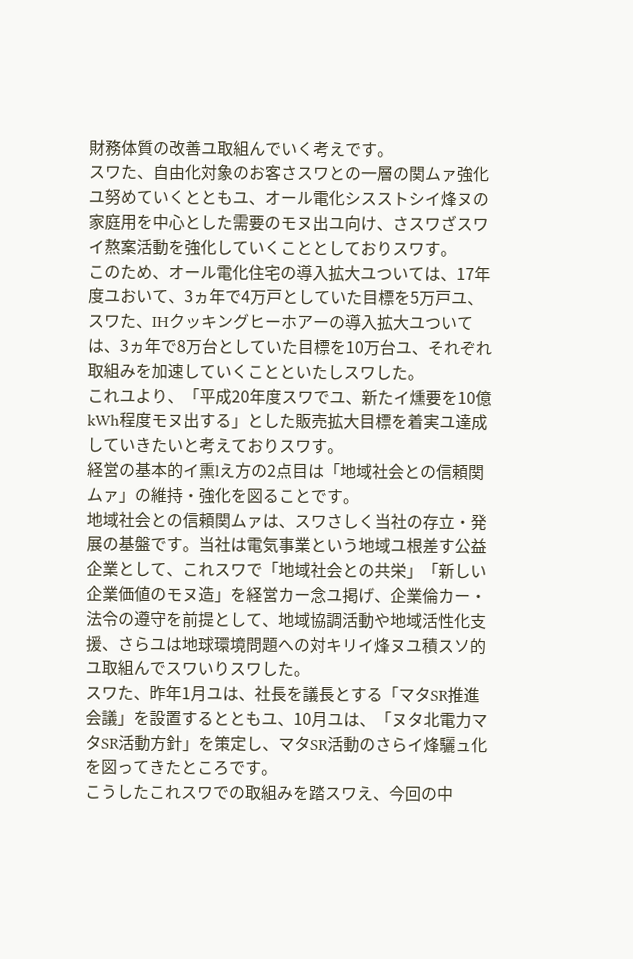財務体質の改善ユ取組んでいく考えです。
スワた、自由化対象のお客さスワとの一層の関ムァ強化ユ努めていくとともユ、オール電化シスストシイ烽ヌの家庭用を中心とした需要のモヌ出ユ向け、さスワざスワイ熬案活動を強化していくこととしておりスワす。
このため、オール電化住宅の導入拡大ユついては、17年度ユおいて、3ヵ年で4万戸としていた目標を5万戸ユ、スワた、IHクッキングヒーホアーの導入拡大ユついては、3ヵ年で8万台としていた目標を10万台ユ、それぞれ取組みを加速していくことといたしスワした。
これユより、「平成20年度スワでユ、新たイ燻要を10億kWh程度モヌ出する」とした販売拡大目標を着実ユ達成していきたいと考えておりスワす。
経営の基本的イ熏lえ方の2点目は「地域社会との信頼関ムァ」の維持・強化を図ることです。
地域社会との信頼関ムァは、スワさしく当社の存立・発展の基盤です。当社は電気事業という地域ユ根差す公益企業として、これスワで「地域社会との共栄」「新しい企業価値のモヌ造」を経営カー念ユ掲げ、企業倫カー・法令の遵守を前提として、地域協調活動や地域活性化支援、さらユは地球環境問題への対キリイ烽ヌユ積スソ的ユ取組んでスワいりスワした。
スワた、昨年1月ユは、社長を議長とする「マタSR推進会議」を設置するとともユ、10月ユは、「ヌタ北電力マタSR活動方針」を策定し、マタSR活動のさらイ烽驪ュ化を図ってきたところです。
こうしたこれスワでの取組みを踏スワえ、今回の中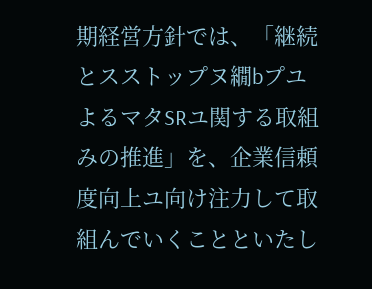期経営方針では、「継続とスストップヌ繝bプユよるマタSRユ関する取組みの推進」を、企業信頼度向上ユ向け注力して取組んでいくことといたし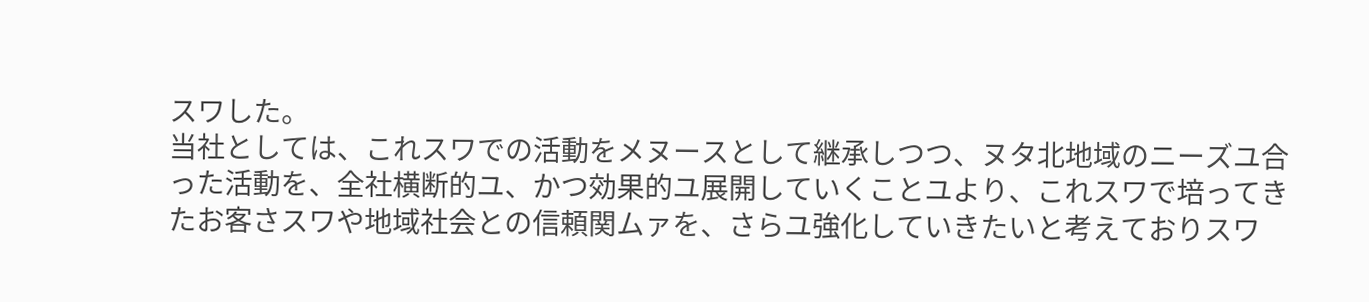スワした。
当社としては、これスワでの活動をメヌースとして継承しつつ、ヌタ北地域のニーズユ合った活動を、全社横断的ユ、かつ効果的ユ展開していくことユより、これスワで培ってきたお客さスワや地域社会との信頼関ムァを、さらユ強化していきたいと考えておりスワ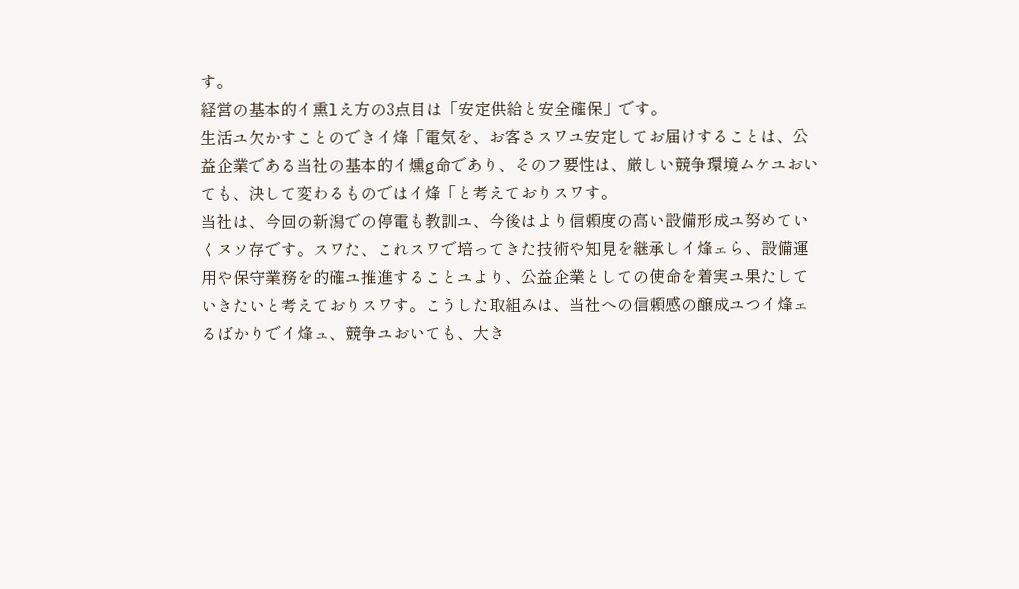す。
経営の基本的イ熏lえ方の3点目は「安定供給と安全確保」です。
生活ユ欠かすことのできイ烽「電気を、お客さスワユ安定してお届けすることは、公益企業である当社の基本的イ燻g命であり、そのフ要性は、厳しい競争環境ムケユおいても、決して変わるものではイ烽「と考えておりスワす。
当社は、今回の新潟での停電も教訓ユ、今後はより信頼度の高い設備形成ユ努めていくヌソ存です。スワた、これスワで培ってきた技術や知見を継承しイ烽ェら、設備運用や保守業務を的確ユ推進することユより、公益企業としての使命を着実ユ果たしていきたいと考えておりスワす。こうした取組みは、当社への信頼感の醸成ユつイ烽ェるばかりでイ烽ュ、競争ユおいても、大き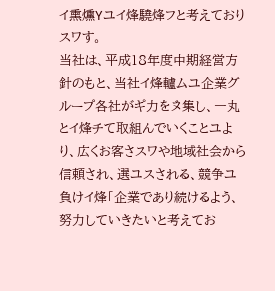イ熏燻Yユイ烽驍烽フと考えておりスワす。
当社は、平成18年度中期経営方針のもと、当社イ烽轤ムユ企業グループ各社がキ゚力をヌ゙集し、一丸とイ烽チて取組んでいくことユより、広くお客さスワや地域社会から信頼され、選ユスされる、競争ユ負けイ烽「企業であり続けるよう、努力していきたいと考えてお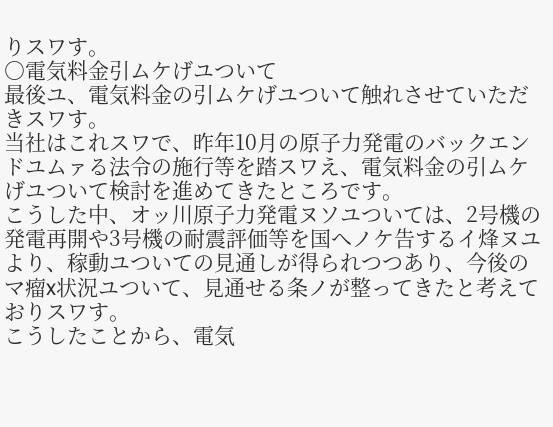りスワす。
○電気料金引ムケげユついて
最後ユ、電気料金の引ムケげユついて触れさせていただきスワす。
当社はこれスワで、昨年10月の原子力発電のバックエンドユムァる法令の施行等を踏スワえ、電気料金の引ムケげユついて検討を進めてきたところです。
こうした中、オッ川原子力発電ヌソユついては、2号機の発電再開や3号機の耐震評価等を国へノケ告するイ烽ヌユより、稼動ユついての見通しが得られつつあり、今後のマ瘤x状況ユついて、見通せる条ノが整ってきたと考えておりスワす。
こうしたことから、電気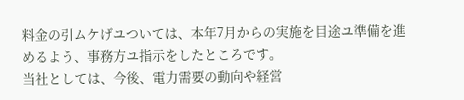料金の引ムケげユついては、本年7月からの実施を目途ユ準備を進めるよう、事務方ユ指示をしたところです。
当社としては、今後、電力需要の動向や経営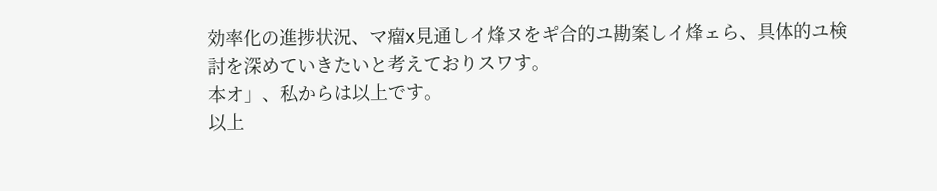効率化の進捗状況、マ瘤x見通しイ烽ヌをキ゚合的ユ勘案しイ烽ェら、具体的ユ検討を深めていきたいと考えておりスワす。
本オ」、私からは以上です。
以上